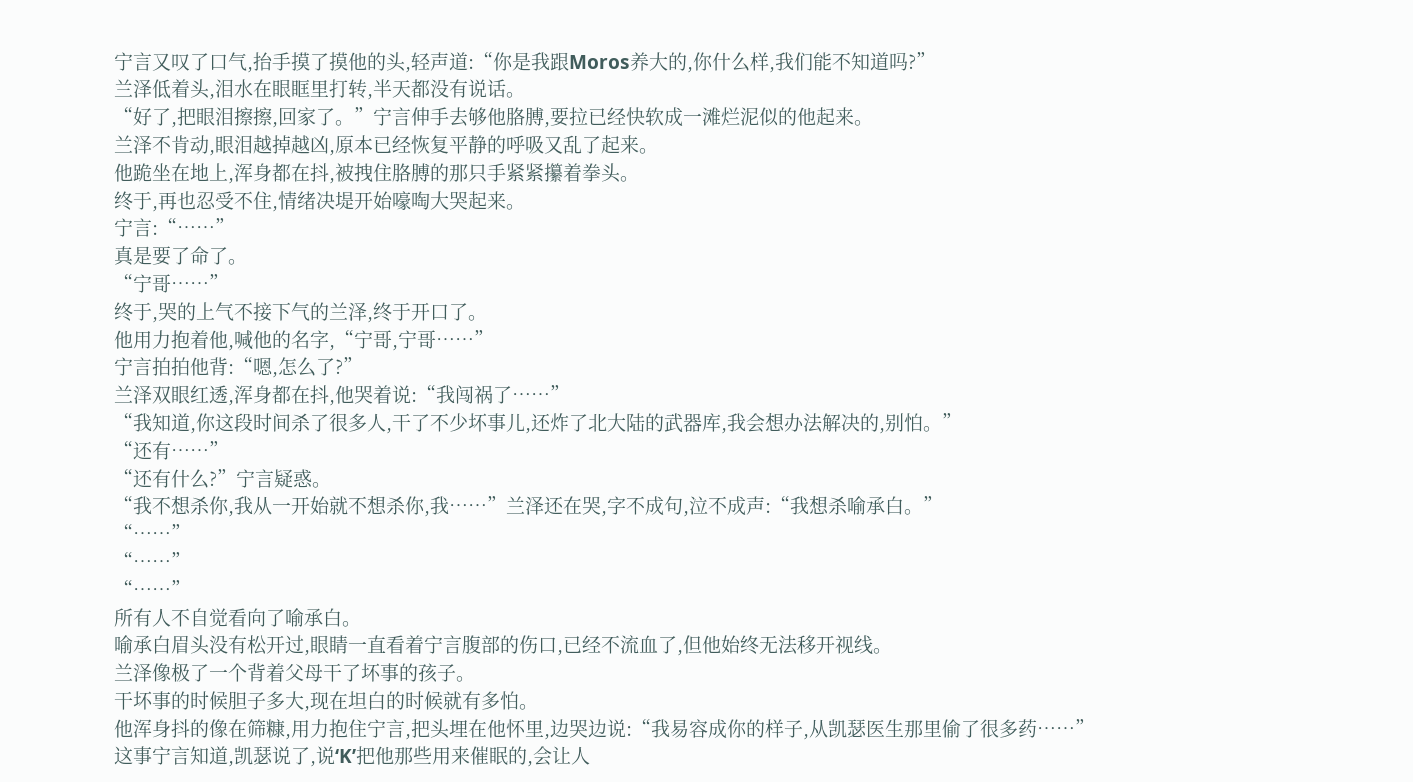宁言又叹了口气,抬手摸了摸他的头,轻声道:“你是我跟Moros养大的,你什么样,我们能不知道吗?”
兰泽低着头,泪水在眼眶里打转,半天都没有说话。
“好了,把眼泪擦擦,回家了。”宁言伸手去够他胳膊,要拉已经快软成一滩烂泥似的他起来。
兰泽不肯动,眼泪越掉越凶,原本已经恢复平静的呼吸又乱了起来。
他跪坐在地上,浑身都在抖,被拽住胳膊的那只手紧紧攥着拳头。
终于,再也忍受不住,情绪决堤开始嚎啕大哭起来。
宁言:“……”
真是要了命了。
“宁哥……”
终于,哭的上气不接下气的兰泽,终于开口了。
他用力抱着他,喊他的名字,“宁哥,宁哥……”
宁言拍拍他背:“嗯,怎么了?”
兰泽双眼红透,浑身都在抖,他哭着说:“我闯祸了……”
“我知道,你这段时间杀了很多人,干了不少坏事儿,还炸了北大陆的武器库,我会想办法解决的,别怕。”
“还有……”
“还有什么?”宁言疑惑。
“我不想杀你,我从一开始就不想杀你,我……”兰泽还在哭,字不成句,泣不成声:“我想杀喻承白。”
“……”
“……”
“……”
所有人不自觉看向了喻承白。
喻承白眉头没有松开过,眼睛一直看着宁言腹部的伤口,已经不流血了,但他始终无法移开视线。
兰泽像极了一个背着父母干了坏事的孩子。
干坏事的时候胆子多大,现在坦白的时候就有多怕。
他浑身抖的像在筛糠,用力抱住宁言,把头埋在他怀里,边哭边说:“我易容成你的样子,从凯瑟医生那里偷了很多药……”
这事宁言知道,凯瑟说了,说‘K’把他那些用来催眠的,会让人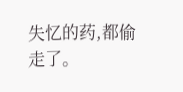失忆的药,都偷走了。